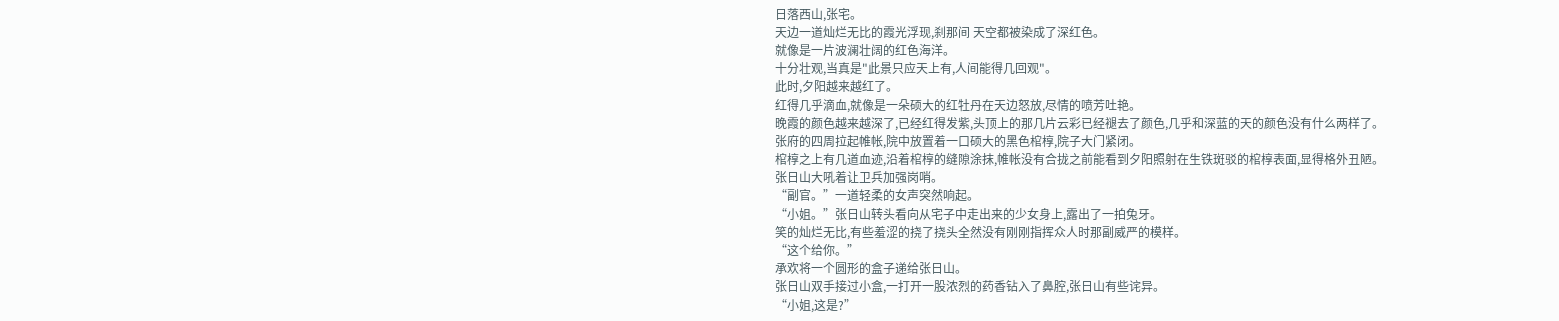日落西山,张宅。
天边一道灿烂无比的霞光浮现,刹那间 天空都被染成了深红色。
就像是一片波澜壮阔的红色海洋。
十分壮观,当真是"此景只应天上有,人间能得几回观"。
此时,夕阳越来越红了。
红得几乎滴血,就像是一朵硕大的红牡丹在天边怒放,尽情的喷芳吐艳。
晚霞的颜色越来越深了,已经红得发紫,头顶上的那几片云彩已经褪去了颜色,几乎和深蓝的天的颜色没有什么两样了。
张府的四周拉起帷帐,院中放置着一口硕大的黑色棺椁,院子大门紧闭。
棺椁之上有几道血迹,沿着棺椁的缝隙涂抹,帷帐没有合拢之前能看到夕阳照射在生铁斑驳的棺椁表面,显得格外丑陋。
张日山大吼着让卫兵加强岗哨。
“副官。”一道轻柔的女声突然响起。
“小姐。”张日山转头看向从宅子中走出来的少女身上,露出了一拍兔牙。
笑的灿烂无比,有些羞涩的挠了挠头全然没有刚刚指挥众人时那副威严的模样。
“这个给你。”
承欢将一个圆形的盒子递给张日山。
张日山双手接过小盒,一打开一股浓烈的药香钻入了鼻腔,张日山有些诧异。
“小姐,这是?”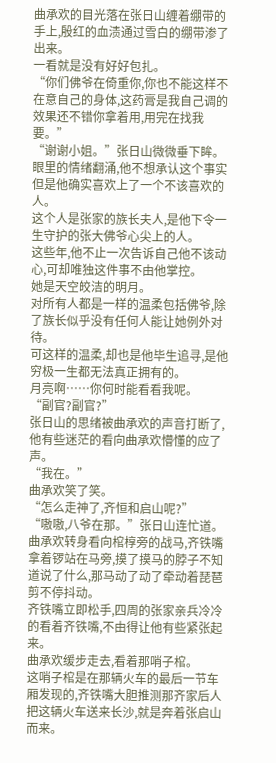曲承欢的目光落在张日山缠着绷带的手上,殷红的血渍通过雪白的绷带渗了出来。
一看就是没有好好包扎。
“你们佛爷在倚重你,你也不能这样不在意自己的身体,这药膏是我自己调的效果还不错你拿着用,用完在找我要。”
“谢谢小姐。”张日山微微垂下眸。
眼里的情绪翻涌,他不想承认这个事实但是他确实喜欢上了一个不该喜欢的人。
这个人是张家的族长夫人,是他下令一生守护的张大佛爷心尖上的人。
这些年,他不止一次告诉自己他不该动心,可却唯独这件事不由他掌控。
她是天空皎洁的明月。
对所有人都是一样的温柔包括佛爷,除了族长似乎没有任何人能让她例外对待。
可这样的温柔,却也是他毕生追寻,是他穷极一生都无法真正拥有的。
月亮啊……你何时能看看我呢。
“副官?副官?”
张日山的思绪被曲承欢的声音打断了,他有些迷茫的看向曲承欢懵懂的应了声。
“我在。”
曲承欢笑了笑。
“怎么走神了,齐恒和启山呢?”
“嗷嗷,八爷在那。”张日山连忙道。
曲承欢转身看向棺椁旁的战马,齐铁嘴拿着锣站在马旁,摸了摸马的脖子不知道说了什么,那马动了动了牵动着琵琶剪不停抖动。
齐铁嘴立即松手,四周的张家亲兵冷冷的看着齐铁嘴,不由得让他有些紧张起来。
曲承欢缓步走去,看着那哨子棺。
这哨子棺是在那辆火车的最后一节车厢发现的,齐铁嘴大胆推测那齐家后人把这辆火车送来长沙,就是奔着张启山而来。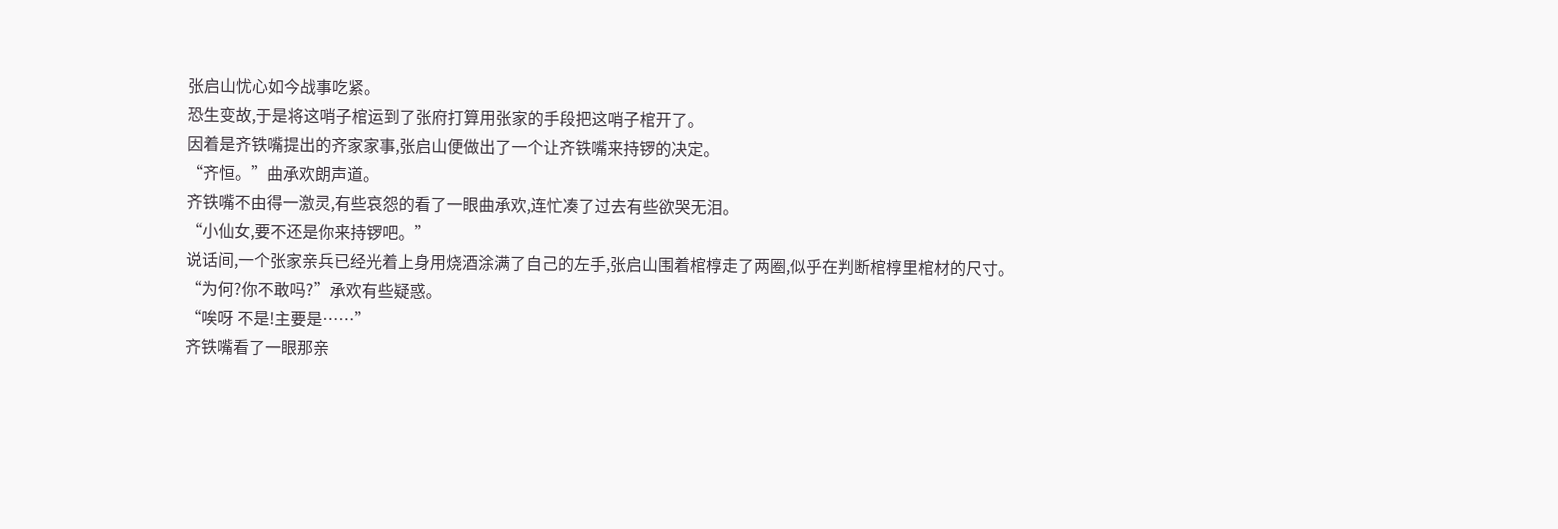张启山忧心如今战事吃紧。
恐生变故,于是将这哨子棺运到了张府打算用张家的手段把这哨子棺开了。
因着是齐铁嘴提出的齐家家事,张启山便做出了一个让齐铁嘴来持锣的决定。
“齐恒。”曲承欢朗声道。
齐铁嘴不由得一激灵,有些哀怨的看了一眼曲承欢,连忙凑了过去有些欲哭无泪。
“小仙女,要不还是你来持锣吧。”
说话间,一个张家亲兵已经光着上身用烧酒涂满了自己的左手,张启山围着棺椁走了两圈,似乎在判断棺椁里棺材的尺寸。
“为何?你不敢吗?”承欢有些疑惑。
“唉呀 不是!主要是……”
齐铁嘴看了一眼那亲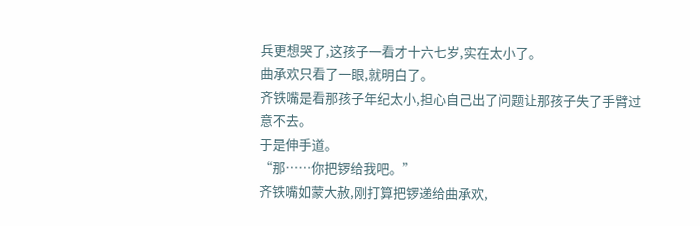兵更想哭了,这孩子一看才十六七岁,实在太小了。
曲承欢只看了一眼,就明白了。
齐铁嘴是看那孩子年纪太小,担心自己出了问题让那孩子失了手臂过意不去。
于是伸手道。
“那……你把锣给我吧。”
齐铁嘴如蒙大赦,刚打算把锣递给曲承欢,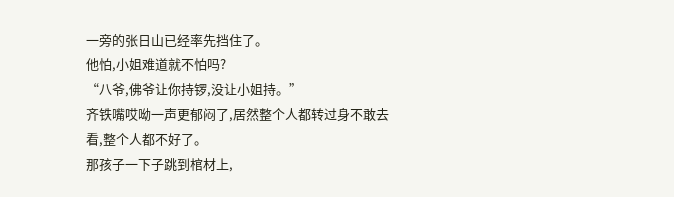一旁的张日山已经率先挡住了。
他怕,小姐难道就不怕吗?
“八爷,佛爷让你持锣,没让小姐持。”
齐铁嘴哎呦一声更郁闷了,居然整个人都转过身不敢去看,整个人都不好了。
那孩子一下子跳到棺材上,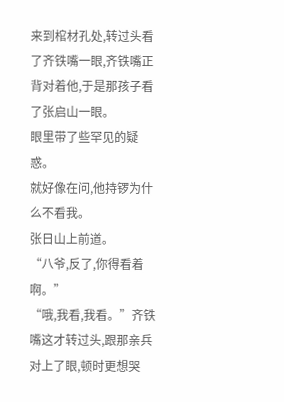来到棺材孔处,转过头看了齐铁嘴一眼,齐铁嘴正背对着他,于是那孩子看了张启山一眼。
眼里带了些罕见的疑惑。
就好像在问,他持锣为什么不看我。
张日山上前道。
“八爷,反了,你得看着啊。”
“哦,我看,我看。”齐铁嘴这才转过头,跟那亲兵对上了眼,顿时更想哭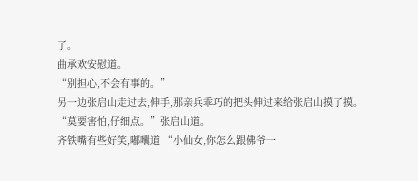了。
曲承欢安慰道。
“别担心,不会有事的。”
另一边张启山走过去,伸手,那亲兵乖巧的把头伸过来给张启山摸了摸。
“莫要害怕,仔细点。”张启山道。
齐铁嘴有些好笑,嘟囔道 “小仙女,你怎么跟佛爷一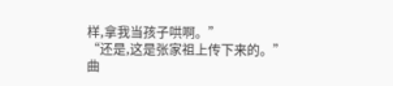样,拿我当孩子哄啊。”
“还是,这是张家祖上传下来的。”
曲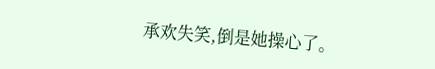承欢失笑,倒是她操心了。